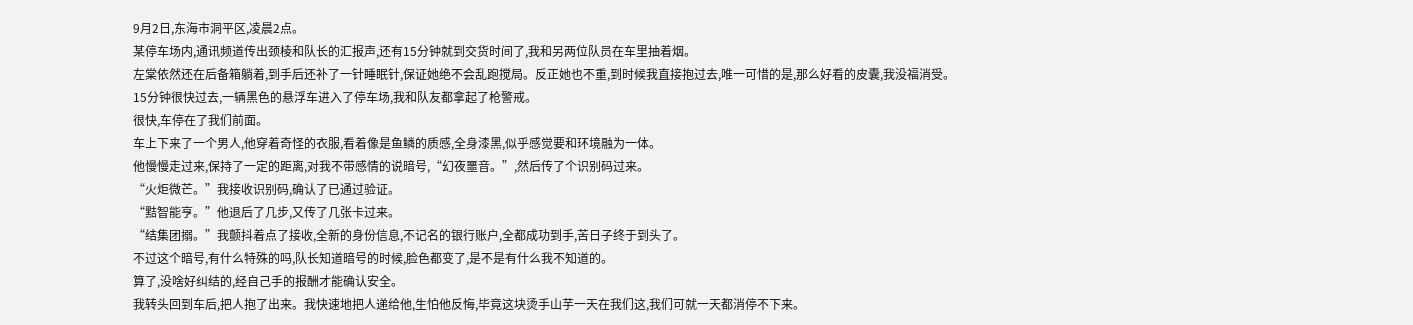9月2日,东海市洞平区,凌晨2点。
某停车场内,通讯频道传出颈棱和队长的汇报声,还有15分钟就到交货时间了,我和另两位队员在车里抽着烟。
左棠依然还在后备箱躺着,到手后还补了一针睡眠针,保证她绝不会乱跑搅局。反正她也不重,到时候我直接抱过去,唯一可惜的是,那么好看的皮囊,我没福消受。
15分钟很快过去,一辆黑色的悬浮车进入了停车场,我和队友都拿起了枪警戒。
很快,车停在了我们前面。
车上下来了一个男人,他穿着奇怪的衣服,看着像是鱼鳞的质感,全身漆黑,似乎感觉要和环境融为一体。
他慢慢走过来,保持了一定的距离,对我不带感情的说暗号,“幻夜噩音。”,然后传了个识别码过来。
“火炬微芒。”我接收识别码,确认了已通过验证。
“黠智能亨。”他退后了几步,又传了几张卡过来。
“结集团搦。”我颤抖着点了接收,全新的身份信息,不记名的银行账户,全都成功到手,苦日子终于到头了。
不过这个暗号,有什么特殊的吗,队长知道暗号的时候,脸色都变了,是不是有什么我不知道的。
算了,没啥好纠结的,经自己手的报酬才能确认安全。
我转头回到车后,把人抱了出来。我快速地把人递给他,生怕他反悔,毕竟这块烫手山芋一天在我们这,我们可就一天都消停不下来。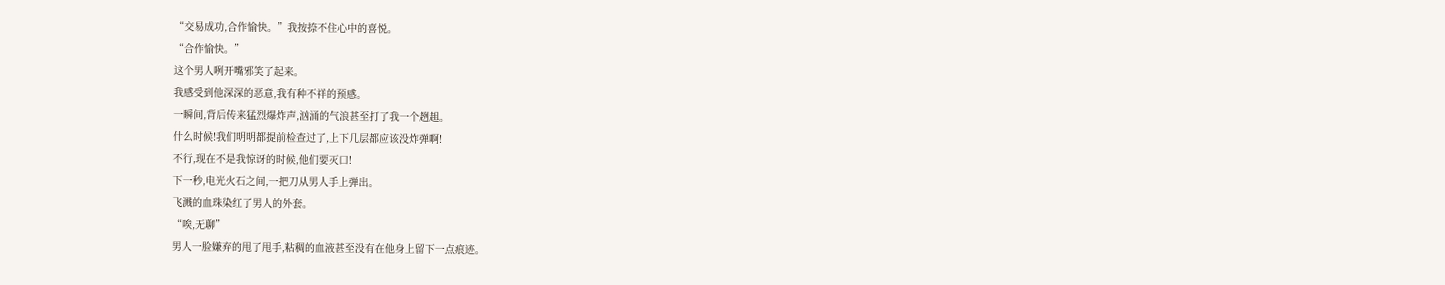“交易成功,合作愉快。”我按捺不住心中的喜悦。
“合作愉快。”
这个男人咧开嘴邪笑了起来。
我感受到他深深的恶意,我有种不祥的预感。
一瞬间,背后传来猛烈爆炸声,汹涌的气浪甚至打了我一个趔趄。
什么时候!我们明明都提前检查过了,上下几层都应该没炸弹啊!
不行,现在不是我惊讶的时候,他们要灭口!
下一秒,电光火石之间,一把刀从男人手上弹出。
飞溅的血珠染红了男人的外套。
“唉,无聊”
男人一脸嫌弃的甩了甩手,粘稠的血液甚至没有在他身上留下一点痕迹。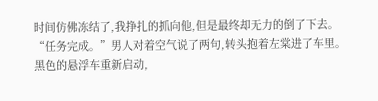时间仿佛冻结了,我挣扎的抓向他,但是最终却无力的倒了下去。
“任务完成。”男人对着空气说了两句,转头抱着左棠进了车里。
黑色的悬浮车重新启动,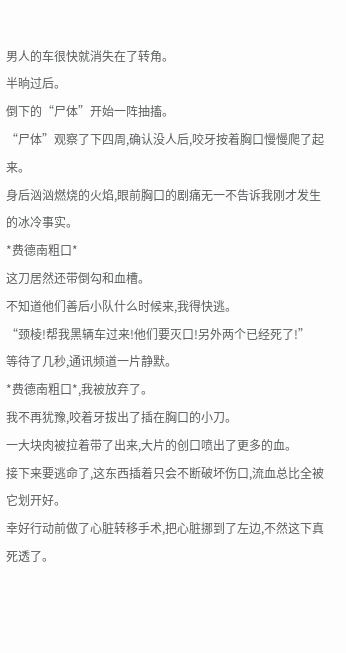男人的车很快就消失在了转角。
半晌过后。
倒下的“尸体”开始一阵抽搐。
“尸体”观察了下四周,确认没人后,咬牙按着胸口慢慢爬了起来。
身后汹汹燃烧的火焰,眼前胸口的剧痛无一不告诉我刚才发生的冰冷事实。
*费德南粗口*
这刀居然还带倒勾和血槽。
不知道他们善后小队什么时候来,我得快逃。
“颈棱!帮我黑辆车过来!他们要灭口!另外两个已经死了!”
等待了几秒,通讯频道一片静默。
*费德南粗口*,我被放弃了。
我不再犹豫,咬着牙拔出了插在胸口的小刀。
一大块肉被拉着带了出来,大片的创口喷出了更多的血。
接下来要逃命了,这东西插着只会不断破坏伤口,流血总比全被它划开好。
幸好行动前做了心脏转移手术,把心脏挪到了左边,不然这下真死透了。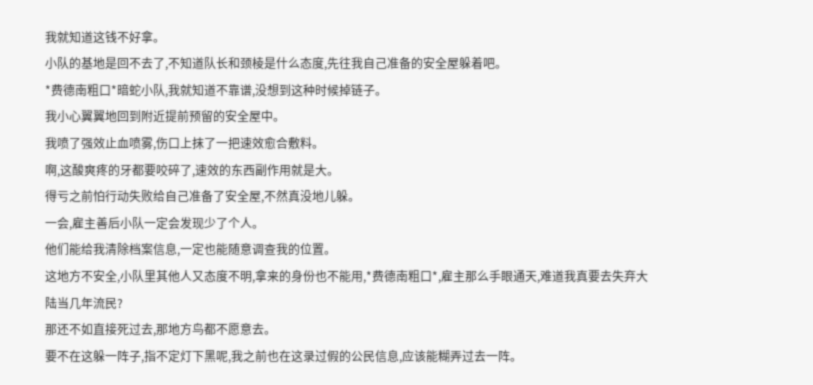我就知道这钱不好拿。
小队的基地是回不去了,不知道队长和颈棱是什么态度,先往我自己准备的安全屋躲着吧。
*费德南粗口*暗蛇小队,我就知道不靠谱,没想到这种时候掉链子。
我小心翼翼地回到附近提前预留的安全屋中。
我喷了强效止血喷雾,伤口上抹了一把速效愈合敷料。
啊,这酸爽疼的牙都要咬碎了,速效的东西副作用就是大。
得亏之前怕行动失败给自己准备了安全屋,不然真没地儿躲。
一会,雇主善后小队一定会发现少了个人。
他们能给我清除档案信息,一定也能随意调查我的位置。
这地方不安全,小队里其他人又态度不明,拿来的身份也不能用,*费德南粗口*,雇主那么手眼通天,难道我真要去失弃大陆当几年流民?
那还不如直接死过去,那地方鸟都不愿意去。
要不在这躲一阵子,指不定灯下黑呢,我之前也在这录过假的公民信息,应该能糊弄过去一阵。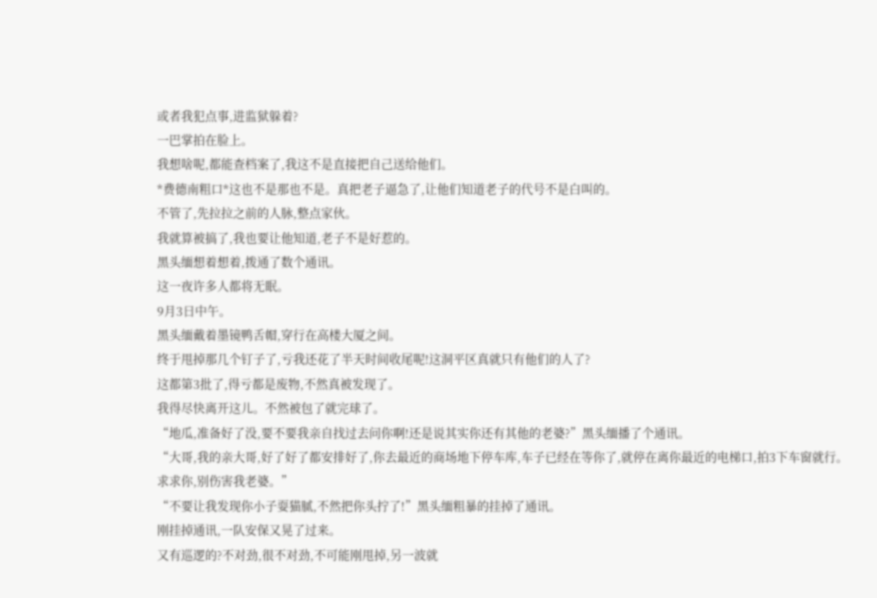或者我犯点事,进监狱躲着?
一巴掌拍在脸上。
我想啥呢,都能查档案了,我这不是直接把自己送给他们。
*费德南粗口*这也不是那也不是。真把老子逼急了,让他们知道老子的代号不是白叫的。
不管了,先拉拉之前的人脉,整点家伙。
我就算被搞了,我也要让他知道,老子不是好惹的。
黑头缅想着想着,拨通了数个通讯。
这一夜许多人都将无眠。
9月3日中午。
黑头缅戴着墨镜鸭舌帽,穿行在高楼大厦之间。
终于甩掉那几个钉子了,亏我还花了半天时间收尾呢!这洞平区真就只有他们的人了?
这都第3批了,得亏都是废物,不然真被发现了。
我得尽快离开这儿。不然被包了就完球了。
“地瓜,准备好了没,要不要我亲自找过去问你啊!还是说其实你还有其他的老婆?”黑头缅播了个通讯。
“大哥,我的亲大哥,好了好了都安排好了,你去最近的商场地下停车库,车子已经在等你了,就停在离你最近的电梯口,拍3下车窗就行。求求你,别伤害我老婆。”
“不要让我发现你小子耍猫腻,不然把你头拧了!”黑头缅粗暴的挂掉了通讯。
刚挂掉通讯,一队安保又晃了过来。
又有巡逻的?不对劲,很不对劲,不可能刚甩掉,另一波就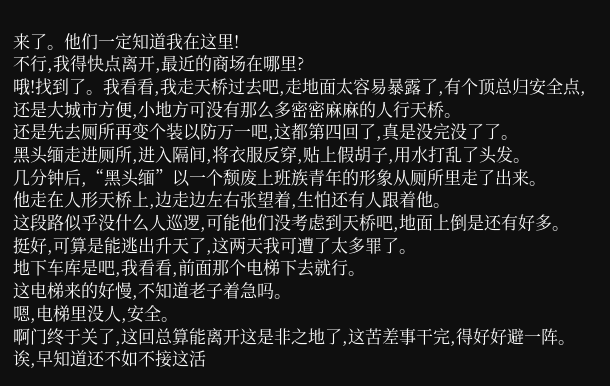来了。他们一定知道我在这里!
不行,我得快点离开,最近的商场在哪里?
哦!找到了。我看看,我走天桥过去吧,走地面太容易暴露了,有个顶总归安全点,还是大城市方便,小地方可没有那么多密密麻麻的人行天桥。
还是先去厕所再变个装以防万一吧,这都第四回了,真是没完没了了。
黑头缅走进厕所,进入隔间,将衣服反穿,贴上假胡子,用水打乱了头发。
几分钟后,“黑头缅”以一个颓废上班族青年的形象从厕所里走了出来。
他走在人形天桥上,边走边左右张望着,生怕还有人跟着他。
这段路似乎没什么人巡逻,可能他们没考虑到天桥吧,地面上倒是还有好多。
挺好,可算是能逃出升天了,这两天我可遭了太多罪了。
地下车库是吧,我看看,前面那个电梯下去就行。
这电梯来的好慢,不知道老子着急吗。
嗯,电梯里没人,安全。
啊门终于关了,这回总算能离开这是非之地了,这苦差事干完,得好好避一阵。
诶,早知道还不如不接这活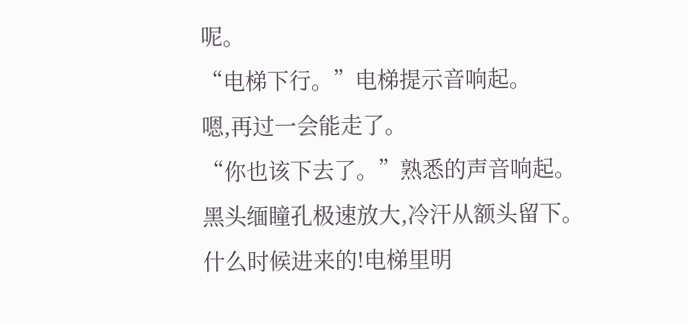呢。
“电梯下行。”电梯提示音响起。
嗯,再过一会能走了。
“你也该下去了。”熟悉的声音响起。
黑头缅瞳孔极速放大,冷汗从额头留下。
什么时候进来的!电梯里明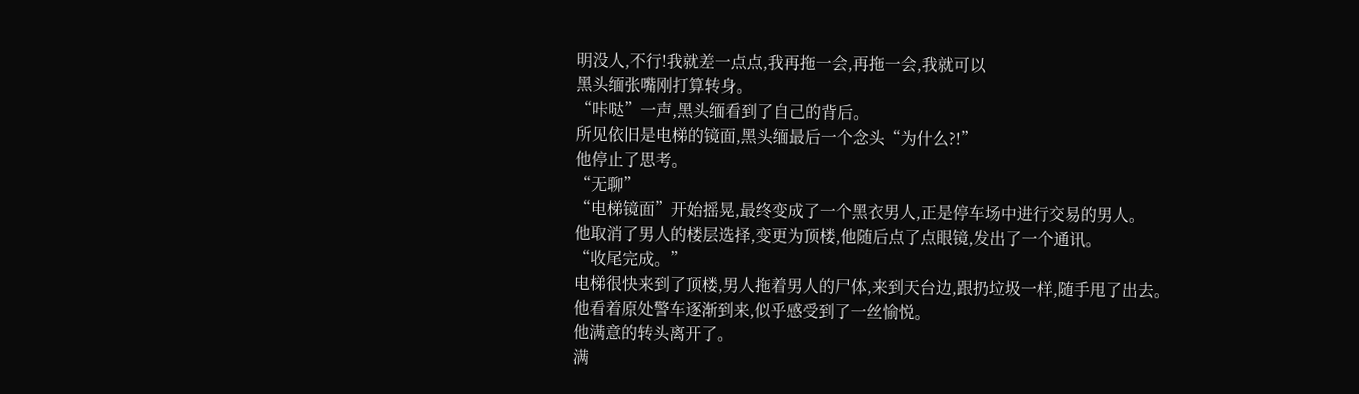明没人,不行!我就差一点点,我再拖一会,再拖一会,我就可以
黑头缅张嘴刚打算转身。
“咔哒”一声,黑头缅看到了自己的背后。
所见依旧是电梯的镜面,黑头缅最后一个念头“为什么?!”
他停止了思考。
“无聊”
“电梯镜面”开始摇晃,最终变成了一个黑衣男人,正是停车场中进行交易的男人。
他取消了男人的楼层选择,变更为顶楼,他随后点了点眼镜,发出了一个通讯。
“收尾完成。”
电梯很快来到了顶楼,男人拖着男人的尸体,来到天台边,跟扔垃圾一样,随手甩了出去。
他看着原处警车逐渐到来,似乎感受到了一丝愉悦。
他满意的转头离开了。
满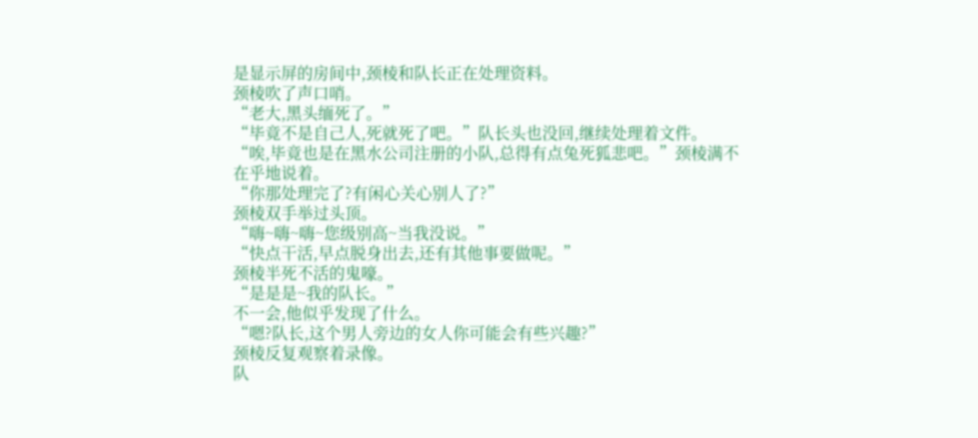是显示屏的房间中,颈棱和队长正在处理资料。
颈棱吹了声口哨。
“老大,黑头缅死了。”
“毕竟不是自己人,死就死了吧。”队长头也没回,继续处理着文件。
“唉,毕竟也是在黑水公司注册的小队,总得有点兔死狐悲吧。”颈棱满不在乎地说着。
“你那处理完了?有闲心关心别人了?”
颈棱双手举过头顶。
“嗨~嗨~嗨~您级别高~当我没说。”
“快点干活,早点脱身出去,还有其他事要做呢。”
颈棱半死不活的鬼嚎。
“是是是~我的队长。”
不一会,他似乎发现了什么。
“嗯?队长,这个男人旁边的女人你可能会有些兴趣?”
颈棱反复观察着录像。
队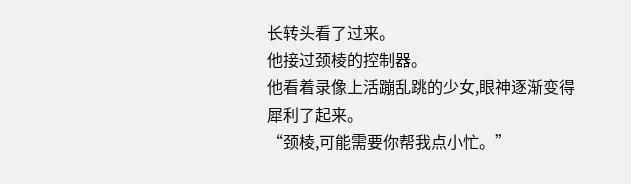长转头看了过来。
他接过颈棱的控制器。
他看着录像上活蹦乱跳的少女,眼神逐渐变得犀利了起来。
“颈棱,可能需要你帮我点小忙。”